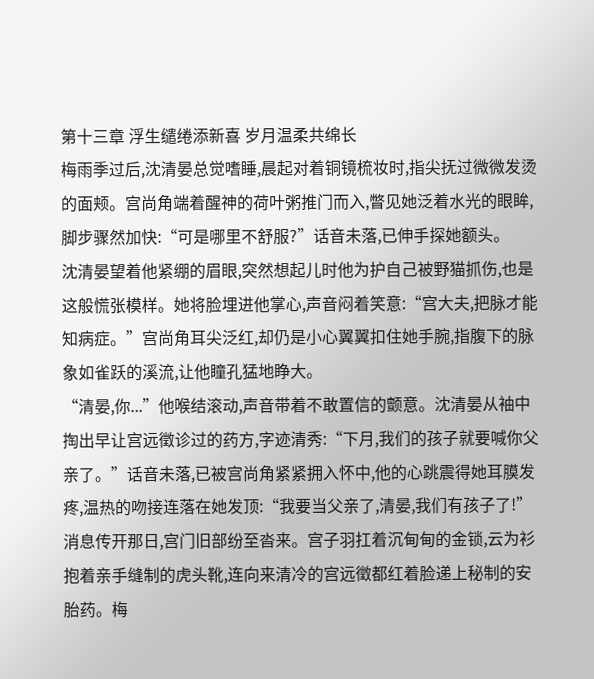第十三章 浮生缱绻添新喜 岁月温柔共绵长
梅雨季过后,沈清晏总觉嗜睡,晨起对着铜镜梳妆时,指尖抚过微微发烫的面颊。宫尚角端着醒神的荷叶粥推门而入,瞥见她泛着水光的眼眸,脚步骤然加快:“可是哪里不舒服?”话音未落,已伸手探她额头。
沈清晏望着他紧绷的眉眼,突然想起儿时他为护自己被野猫抓伤,也是这般慌张模样。她将脸埋进他掌心,声音闷着笑意:“宫大夫,把脉才能知病症。”宫尚角耳尖泛红,却仍是小心翼翼扣住她手腕,指腹下的脉象如雀跃的溪流,让他瞳孔猛地睁大。
“清晏,你...”他喉结滚动,声音带着不敢置信的颤意。沈清晏从袖中掏出早让宫远徵诊过的药方,字迹清秀:“下月,我们的孩子就要喊你父亲了。”话音未落,已被宫尚角紧紧拥入怀中,他的心跳震得她耳膜发疼,温热的吻接连落在她发顶:“我要当父亲了,清晏,我们有孩子了!”
消息传开那日,宫门旧部纷至沓来。宫子羽扛着沉甸甸的金锁,云为衫抱着亲手缝制的虎头靴,连向来清冷的宫远徵都红着脸递上秘制的安胎药。梅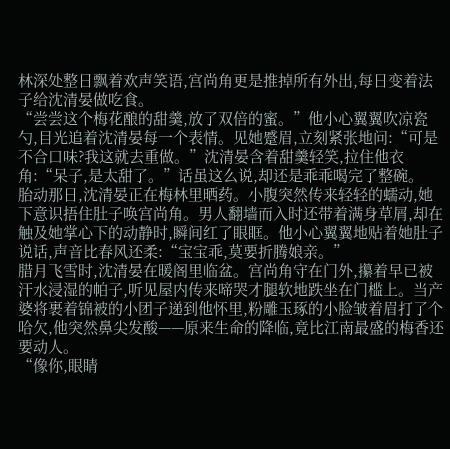林深处整日飘着欢声笑语,宫尚角更是推掉所有外出,每日变着法子给沈清晏做吃食。
“尝尝这个梅花酿的甜羹,放了双倍的蜜。”他小心翼翼吹凉瓷勺,目光追着沈清晏每一个表情。见她蹙眉,立刻紧张地问:“可是不合口味?我这就去重做。”沈清晏含着甜羹轻笑,拉住他衣角:“呆子,是太甜了。”话虽这么说,却还是乖乖喝完了整碗。
胎动那日,沈清晏正在梅林里晒药。小腹突然传来轻轻的蠕动,她下意识捂住肚子唤宫尚角。男人翻墙而入时还带着满身草屑,却在触及她掌心下的动静时,瞬间红了眼眶。他小心翼翼地贴着她肚子说话,声音比春风还柔:“宝宝乖,莫要折腾娘亲。”
腊月飞雪时,沈清晏在暖阁里临盆。宫尚角守在门外,攥着早已被汗水浸湿的帕子,听见屋内传来啼哭才腿软地跌坐在门槛上。当产婆将裹着锦被的小团子递到他怀里,粉雕玉琢的小脸皱着眉打了个哈欠,他突然鼻尖发酸——原来生命的降临,竟比江南最盛的梅香还要动人。
“像你,眼睛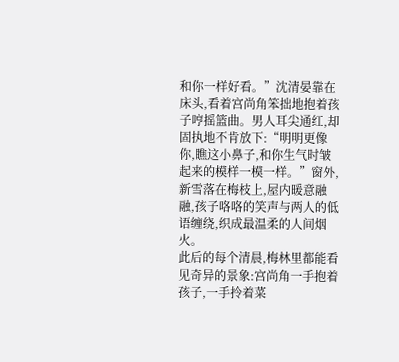和你一样好看。”沈清晏靠在床头,看着宫尚角笨拙地抱着孩子哼摇篮曲。男人耳尖通红,却固执地不肯放下:“明明更像你,瞧这小鼻子,和你生气时皱起来的模样一模一样。”窗外,新雪落在梅枝上,屋内暖意融融,孩子咯咯的笑声与两人的低语缠绕,织成最温柔的人间烟火。
此后的每个清晨,梅林里都能看见奇异的景象:宫尚角一手抱着孩子,一手拎着菜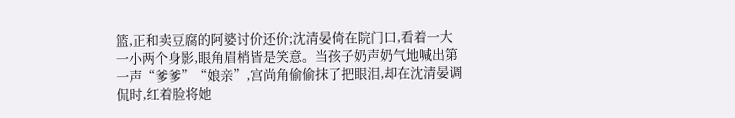篮,正和卖豆腐的阿婆讨价还价;沈清晏倚在院门口,看着一大一小两个身影,眼角眉梢皆是笑意。当孩子奶声奶气地喊出第一声“爹爹”“娘亲”,宫尚角偷偷抹了把眼泪,却在沈清晏调侃时,红着脸将她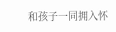和孩子一同拥入怀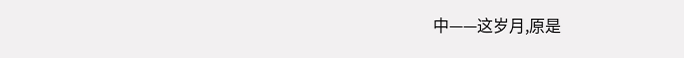中——这岁月,原是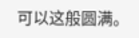可以这般圆满。